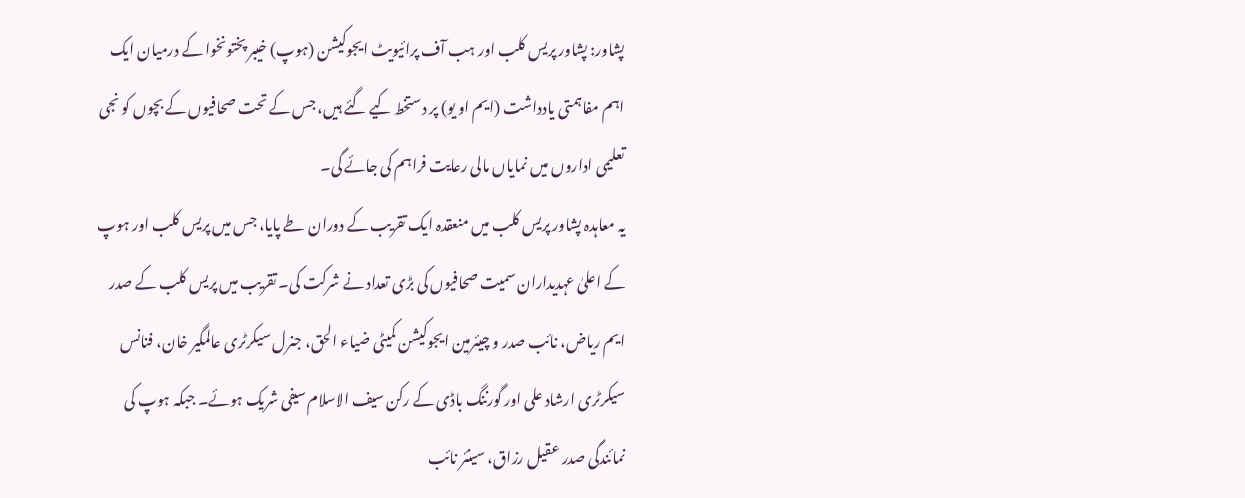پشاور: پشاور پریس کلب اور ہب آف پرائیویٹ ایجوکیشن (ہوپ) خیبر پختونخوا کے درمیان ایک اہم مفاہمتی یادداشت (ایم او یو) پر دستخط کیے گئے ہیں، جس کے تحت صحافیوں کے بچوں کو نجی تعلیمی اداروں میں نمایاں مالی رعایت فراہم کی جائے گی۔
یہ معاہدہ پشاور پریس کلب میں منعقدہ ایک تقریب کے دوران طے پایا، جس میں پریس کلب اور ہوپ کے اعلیٰ عہدیداران سمیت صحافیوں کی بڑی تعداد نے شرکت کی۔ تقریب میں پریس کلب کے صدر ایم ریاض، نائب صدر و چیئرمین ایجوکیشن کمیٹی ضیاء الحق، جنرل سیکرٹری عالمگیر خان، فنانس سیکرٹری ارشاد علی اور گورننگ باڈی کے رکن سیف الاسلام سیفی شریک ہوئے۔ جبکہ ہوپ کی نمائندگی صدر عقیل رزاق، سینئر نائب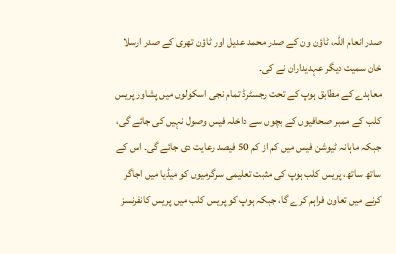صدر انعام اللہ، ٹاؤن ون کے صدر محمد عدیل اور ٹاؤن تھری کے صدر ارسلا خان سمیت دیگر عہدیداران نے کی۔
معاہدے کے مطابق ہوپ کے تحت رجسٹرڈ تمام نجی اسکولوں میں پشاور پریس کلب کے ممبر صحافیوں کے بچوں سے داخلہ فیس وصول نہیں کی جائے گی، جبکہ ماہانہ ٹیوشن فیس میں کم از کم 50 فیصد رعایت دی جائے گی۔ اس کے ساتھ ساتھ، پریس کلب ہوپ کی مثبت تعلیمی سرگرمیوں کو میڈیا میں اجاگر کرنے میں تعاون فراہم کرے گا، جبکہ ہوپ کو پریس کلب میں پریس کانفرنسز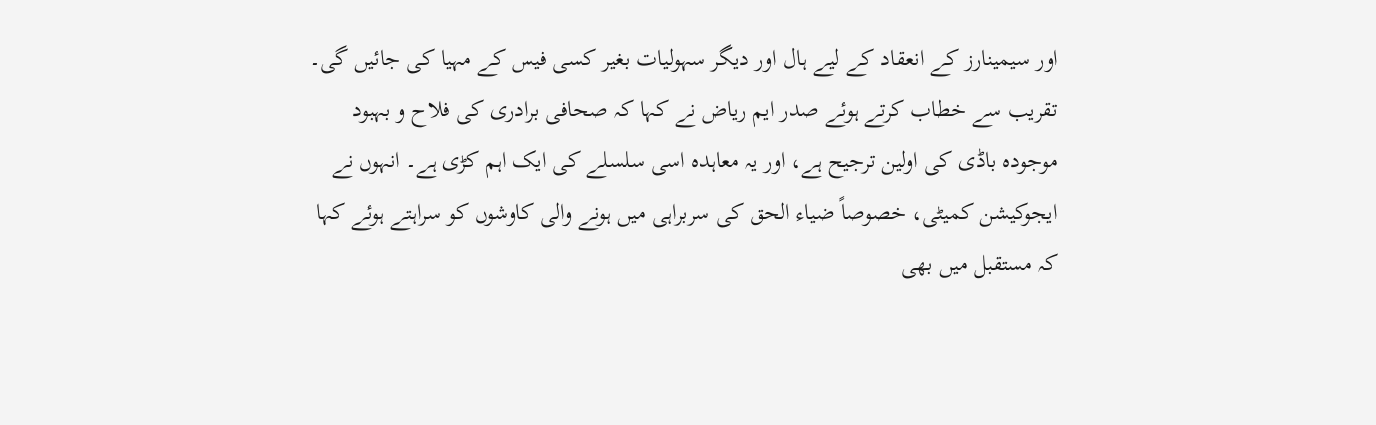اور سیمینارز کے انعقاد کے لیے ہال اور دیگر سہولیات بغیر کسی فیس کے مہیا کی جائیں گی۔
تقریب سے خطاب کرتے ہوئے صدر ایم ریاض نے کہا کہ صحافی برادری کی فلاح و بہبود موجودہ باڈی کی اولین ترجیح ہے، اور یہ معاہدہ اسی سلسلے کی ایک اہم کڑی ہے۔ انہوں نے ایجوکیشن کمیٹی، خصوصاً ضیاء الحق کی سربراہی میں ہونے والی کاوشوں کو سراہتے ہوئے کہا کہ مستقبل میں بھی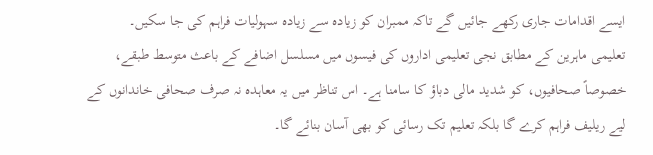ایسے اقدامات جاری رکھے جائیں گے تاکہ ممبران کو زیادہ سے زیادہ سہولیات فراہم کی جا سکیں۔
تعلیمی ماہرین کے مطابق نجی تعلیمی اداروں کی فیسوں میں مسلسل اضافے کے باعث متوسط طبقے، خصوصاً صحافیوں، کو شدید مالی دباؤ کا سامنا ہے۔ اس تناظر میں یہ معاہدہ نہ صرف صحافی خاندانوں کے لیے ریلیف فراہم کرے گا بلکہ تعلیم تک رسائی کو بھی آسان بنائے گا۔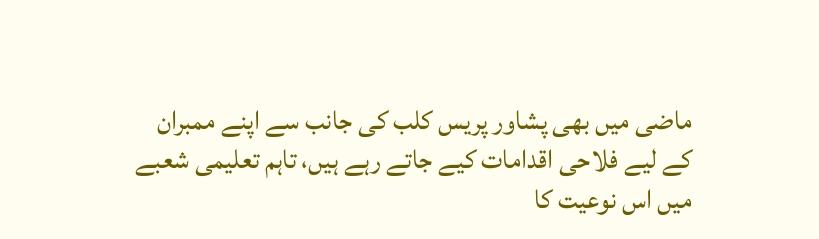ماضی میں بھی پشاور پریس کلب کی جانب سے اپنے ممبران کے لیے فلاحی اقدامات کیے جاتے رہے ہیں، تاہم تعلیمی شعبے میں اس نوعیت کا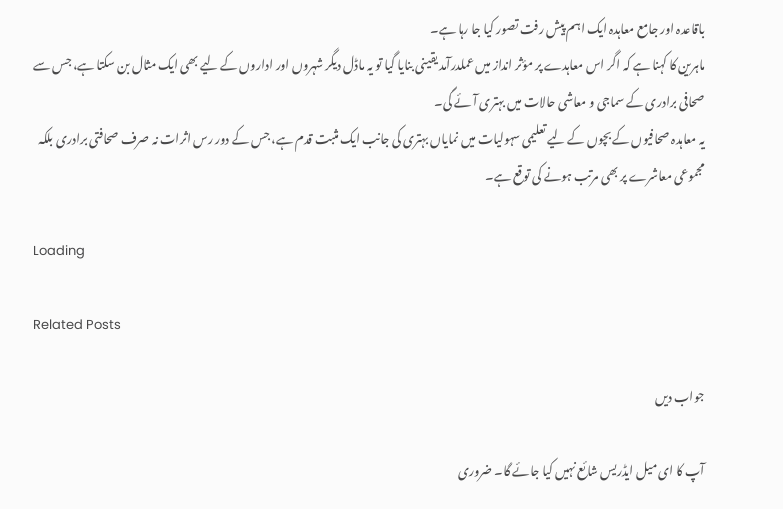باقاعدہ اور جامع معاہدہ ایک اہم پیش رفت تصور کیا جا رہا ہے۔
ماہرین کا کہنا ہے کہ اگر اس معاہدے پر مؤثر انداز میں عملدرآمد یقینی بنایا گیا تو یہ ماڈل دیگر شہروں اور اداروں کے لیے بھی ایک مثال بن سکتا ہے، جس سے صحافی برادری کے سماجی و معاشی حالات میں بہتری آئے گی۔
یہ معاہدہ صحافیوں کے بچوں کے لیے تعلیمی سہولیات میں نمایاں بہتری کی جانب ایک مثبت قدم ہے، جس کے دور رس اثرات نہ صرف صحافتی برادری بلکہ مجموعی معاشرے پر بھی مرتب ہونے کی توقع ہے۔

Loading

Related Posts

جواب دیں

آپ کا ای میل ایڈریس شائع نہیں کیا جائے گا۔ ضروری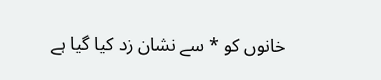خانوں کو * سے نشان زد کیا گیا ہے